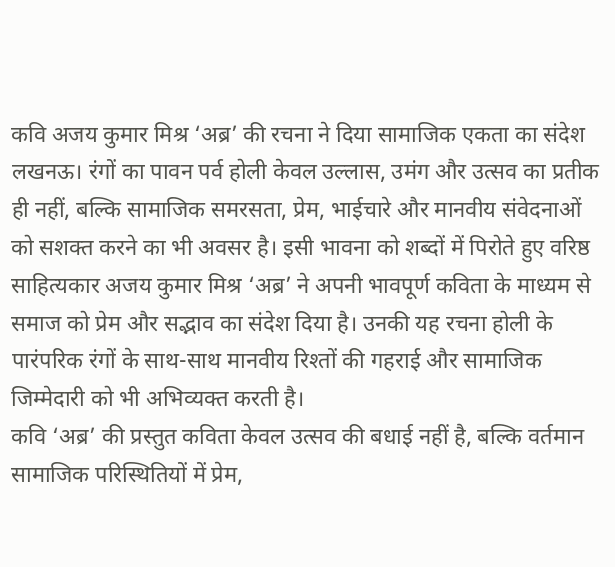कवि अजय कुमार मिश्र ‘अब्र’ की रचना ने दिया सामाजिक एकता का संदेश
लखनऊ। रंगों का पावन पर्व होली केवल उल्लास, उमंग और उत्सव का प्रतीक ही नहीं, बल्कि सामाजिक समरसता, प्रेम, भाईचारे और मानवीय संवेदनाओं को सशक्त करने का भी अवसर है। इसी भावना को शब्दों में पिरोते हुए वरिष्ठ साहित्यकार अजय कुमार मिश्र ‘अब्र’ ने अपनी भावपूर्ण कविता के माध्यम से समाज को प्रेम और सद्भाव का संदेश दिया है। उनकी यह रचना होली के पारंपरिक रंगों के साथ-साथ मानवीय रिश्तों की गहराई और सामाजिक जिम्मेदारी को भी अभिव्यक्त करती है।
कवि ‘अब्र’ की प्रस्तुत कविता केवल उत्सव की बधाई नहीं है, बल्कि वर्तमान सामाजिक परिस्थितियों में प्रेम,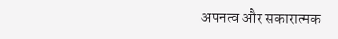अपनत्व और सकारात्मक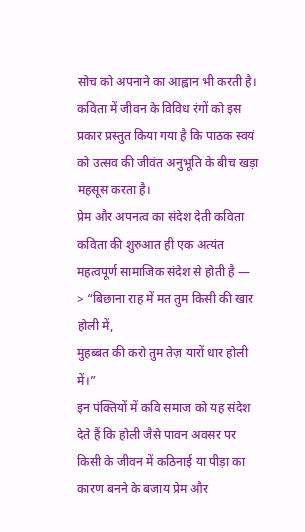सोच को अपनाने का आह्वान भी करती है। कविता में जीवन के विविध रंगों को इस प्रकार प्रस्तुत किया गया है कि पाठक स्वयं को उत्सव की जीवंत अनुभूति के बीच खड़ा महसूस करता है।
प्रेम और अपनत्व का संदेश देती कविता
कविता की शुरुआत ही एक अत्यंत महत्वपूर्ण सामाजिक संदेश से होती है —
> “बिछाना राह में मत तुम किसी की खार होली में,
मुहब्बत की करो तुम तेज़ यारों धार होली में।”
इन पंक्तियों में कवि समाज को यह संदेश देते हैं कि होली जैसे पावन अवसर पर किसी के जीवन में कठिनाई या पीड़ा का कारण बनने के बजाय प्रेम और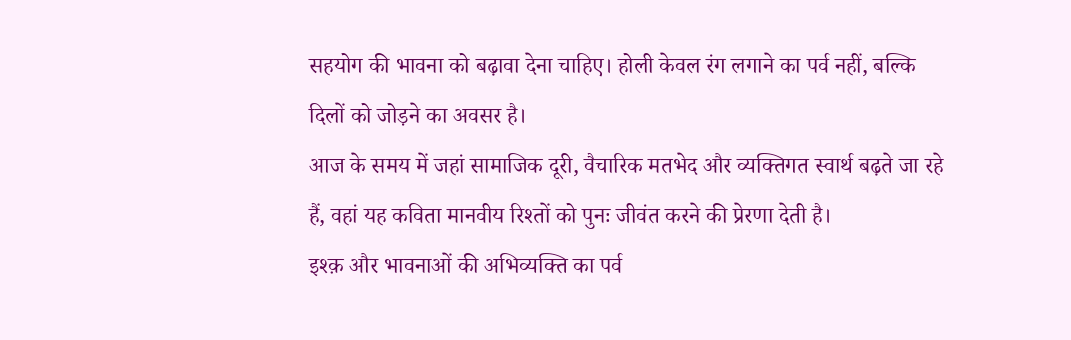सहयोग की भावना को बढ़ावा देना चाहिए। होली केवल रंग लगाने का पर्व नहीं, बल्कि दिलों को जोड़ने का अवसर है।
आज के समय में जहां सामाजिक दूरी, वैचारिक मतभेद और व्यक्तिगत स्वार्थ बढ़ते जा रहे हैं, वहां यह कविता मानवीय रिश्तों को पुनः जीवंत करने की प्रेरणा देती है।
इश्क़ और भावनाओं की अभिव्यक्ति का पर्व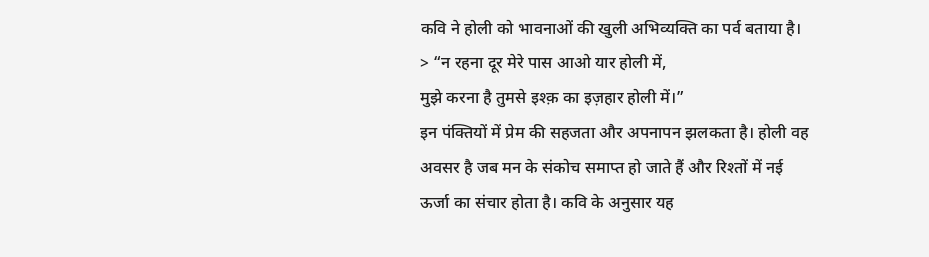कवि ने होली को भावनाओं की खुली अभिव्यक्ति का पर्व बताया है।
> “न रहना दूर मेरे पास आओ यार होली में,
मुझे करना है तुमसे इश्क़ का इज़हार होली में।”
इन पंक्तियों में प्रेम की सहजता और अपनापन झलकता है। होली वह अवसर है जब मन के संकोच समाप्त हो जाते हैं और रिश्तों में नई ऊर्जा का संचार होता है। कवि के अनुसार यह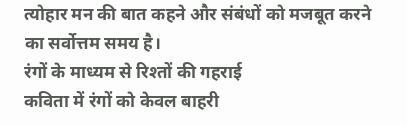त्योहार मन की बात कहने और संबंधों को मजबूत करने का सर्वोत्तम समय है।
रंगों के माध्यम से रिश्तों की गहराई
कविता में रंगों को केवल बाहरी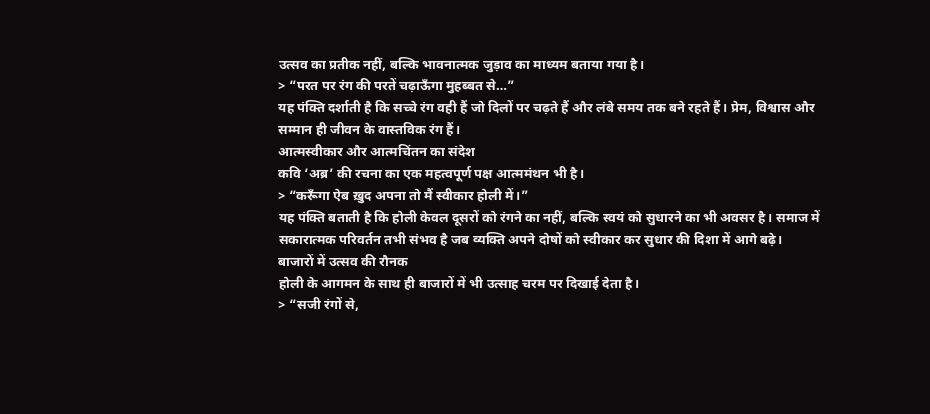उत्सव का प्रतीक नहीं, बल्कि भावनात्मक जुड़ाव का माध्यम बताया गया है।
> “परत पर रंग की परतें चढ़ाऊँगा मुहब्बत से…”
यह पंक्ति दर्शाती है कि सच्चे रंग वही हैं जो दिलों पर चढ़ते हैं और लंबे समय तक बने रहते हैं। प्रेम, विश्वास और सम्मान ही जीवन के वास्तविक रंग हैं।
आत्मस्वीकार और आत्मचिंतन का संदेश
कवि ‘अब्र’ की रचना का एक महत्वपूर्ण पक्ष आत्ममंथन भी है।
> “करूँगा ऐब ख़ुद अपना तो मैं स्वीकार होली में।”
यह पंक्ति बताती है कि होली केवल दूसरों को रंगने का नहीं, बल्कि स्वयं को सुधारने का भी अवसर है। समाज में सकारात्मक परिवर्तन तभी संभव है जब व्यक्ति अपने दोषों को स्वीकार कर सुधार की दिशा में आगे बढ़े।
बाजारों में उत्सव की रौनक
होली के आगमन के साथ ही बाजारों में भी उत्साह चरम पर दिखाई देता है।
> “सजी रंगों से,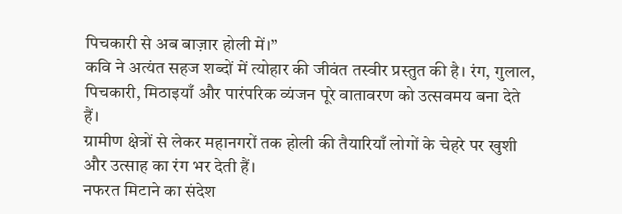पिचकारी से अब बाज़ार होली में।”
कवि ने अत्यंत सहज शब्दों में त्योहार की जीवंत तस्वीर प्रस्तुत की है। रंग, गुलाल, पिचकारी, मिठाइयाँ और पारंपरिक व्यंजन पूरे वातावरण को उत्सवमय बना देते हैं।
ग्रामीण क्षेत्रों से लेकर महानगरों तक होली की तैयारियाँ लोगों के चेहरे पर खुशी और उत्साह का रंग भर देती हैं।
नफरत मिटाने का संदेश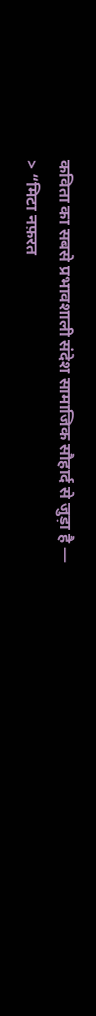कविता का सबसे प्रभावशाली संदेश सामाजिक सौहार्द से जुड़ा है —
> “मिटा नफ़रत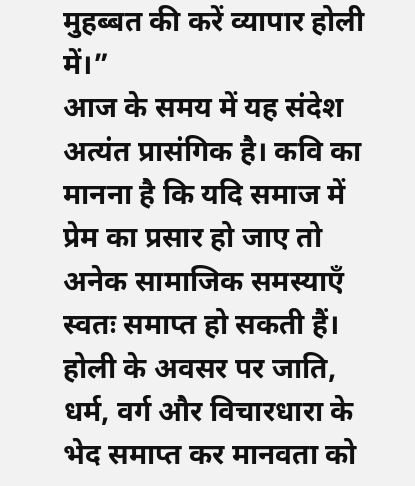मुहब्बत की करें व्यापार होली में।”
आज के समय में यह संदेश अत्यंत प्रासंगिक है। कवि का मानना है कि यदि समाज में प्रेम का प्रसार हो जाए तो अनेक सामाजिक समस्याएँ स्वतः समाप्त हो सकती हैं।
होली के अवसर पर जाति, धर्म, वर्ग और विचारधारा के भेद समाप्त कर मानवता को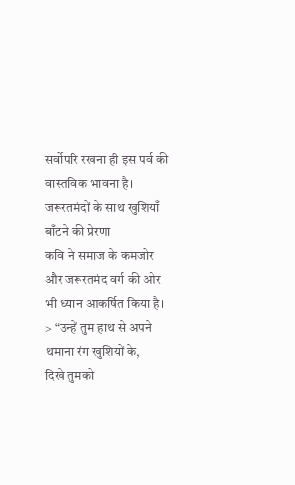सर्वोपरि रखना ही इस पर्व की वास्तविक भावना है।
जरूरतमंदों के साथ खुशियाँ बाँटने की प्रेरणा
कवि ने समाज के कमजोर और जरूरतमंद वर्ग की ओर भी ध्यान आकर्षित किया है।
> “उन्हें तुम हाथ से अपने थमाना रंग खुशियों के,
दिखे तुमको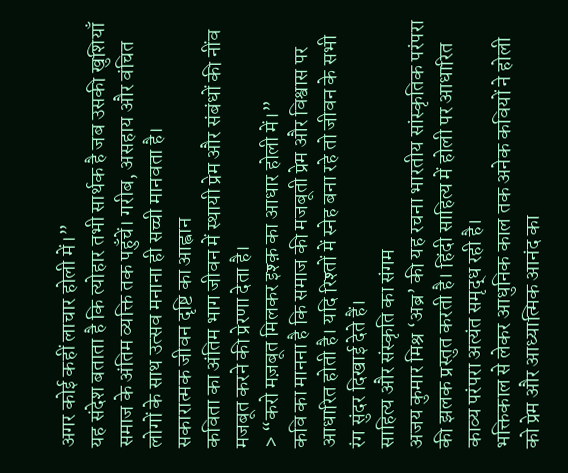अगर कोई कहीं लाचार होली में।”
यह संदेश बताता है कि त्योहार तभी सार्थक है जब उसकी खुशियाँ समाज के अंतिम व्यक्ति तक पहुँचें। गरीब, असहाय और वंचित लोगों के साथ उत्सव मनाना ही सच्ची मानवता है।
सकारात्मक जीवन दृष्टि का आह्वान
कविता का अंतिम भाग जीवन में स्थायी प्रेम और संबंधों की नींव मजबूत करने की प्रेरणा देता है।
> “करो मज़बूत मिलकर इश्क़ का आधार होली में।”
कवि का मानना है कि समाज की मजबूती प्रेम और विश्वास पर आधारित होती है। यदि रिश्तों में स्नेह बना रहे तो जीवन के सभी रंग सुंदर दिखाई देते हैं।
साहित्य और संस्कृति का संगम
अजय कुमार मिश्र ‘अब्र’ की यह रचना भारतीय सांस्कृतिक परंपरा की झलक प्रस्तुत करती है। हिंदी साहित्य में होली पर आधारित काव्य परंपरा अत्यंत समृद्ध रही है।
भक्तिकाल से लेकर आधुनिक काल तक अनेक कवियों ने होली को प्रेम और आध्यात्मिक आनंद का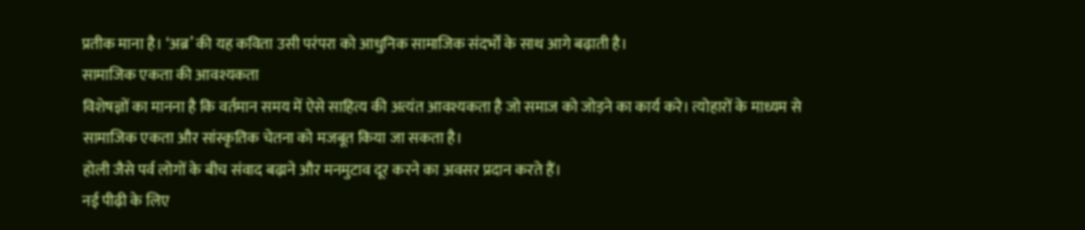प्रतीक माना है। ‘अब्र’ की यह कविता उसी परंपरा को आधुनिक सामाजिक संदर्भों के साथ आगे बढ़ाती है।
सामाजिक एकता की आवश्यकता
विशेषज्ञों का मानना है कि वर्तमान समय में ऐसे साहित्य की अत्यंत आवश्यकता है जो समाज को जोड़ने का कार्य करे। त्योहारों के माध्यम से सामाजिक एकता और सांस्कृतिक चेतना को मजबूत किया जा सकता है।
होली जैसे पर्व लोगों के बीच संवाद बढ़ाने और मनमुटाव दूर करने का अवसर प्रदान करते हैं।
नई पीढ़ी के लिए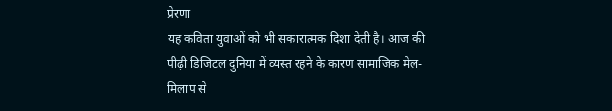प्रेरणा
यह कविता युवाओं को भी सकारात्मक दिशा देती है। आज की पीढ़ी डिजिटल दुनिया में व्यस्त रहने के कारण सामाजिक मेल-मिलाप से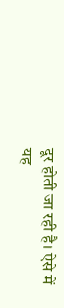दूर होती जा रही है। ऐसे में यह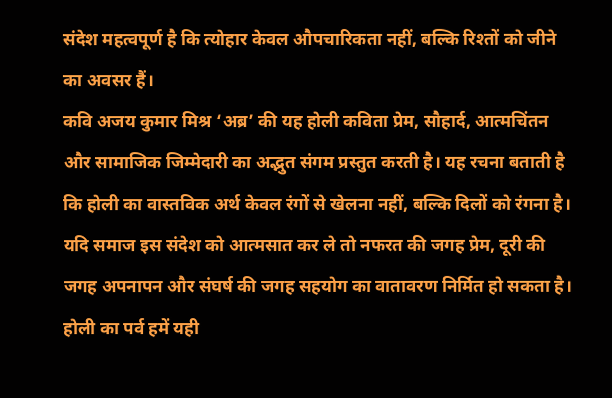संदेश महत्वपूर्ण है कि त्योहार केवल औपचारिकता नहीं, बल्कि रिश्तों को जीने का अवसर हैं।
कवि अजय कुमार मिश्र ‘अब्र’ की यह होली कविता प्रेम, सौहार्द, आत्मचिंतन और सामाजिक जिम्मेदारी का अद्भुत संगम प्रस्तुत करती है। यह रचना बताती है कि होली का वास्तविक अर्थ केवल रंगों से खेलना नहीं, बल्कि दिलों को रंगना है।
यदि समाज इस संदेश को आत्मसात कर ले तो नफरत की जगह प्रेम, दूरी की जगह अपनापन और संघर्ष की जगह सहयोग का वातावरण निर्मित हो सकता है।
होली का पर्व हमें यही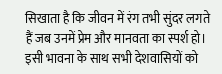सिखाता है कि जीवन में रंग तभी सुंदर लगते हैं जब उनमें प्रेम और मानवता का स्पर्श हो।
इसी भावना के साथ सभी देशवासियों को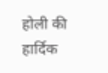होली की हार्दिक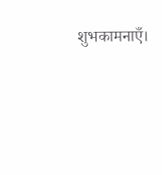शुभकामनाएँ।